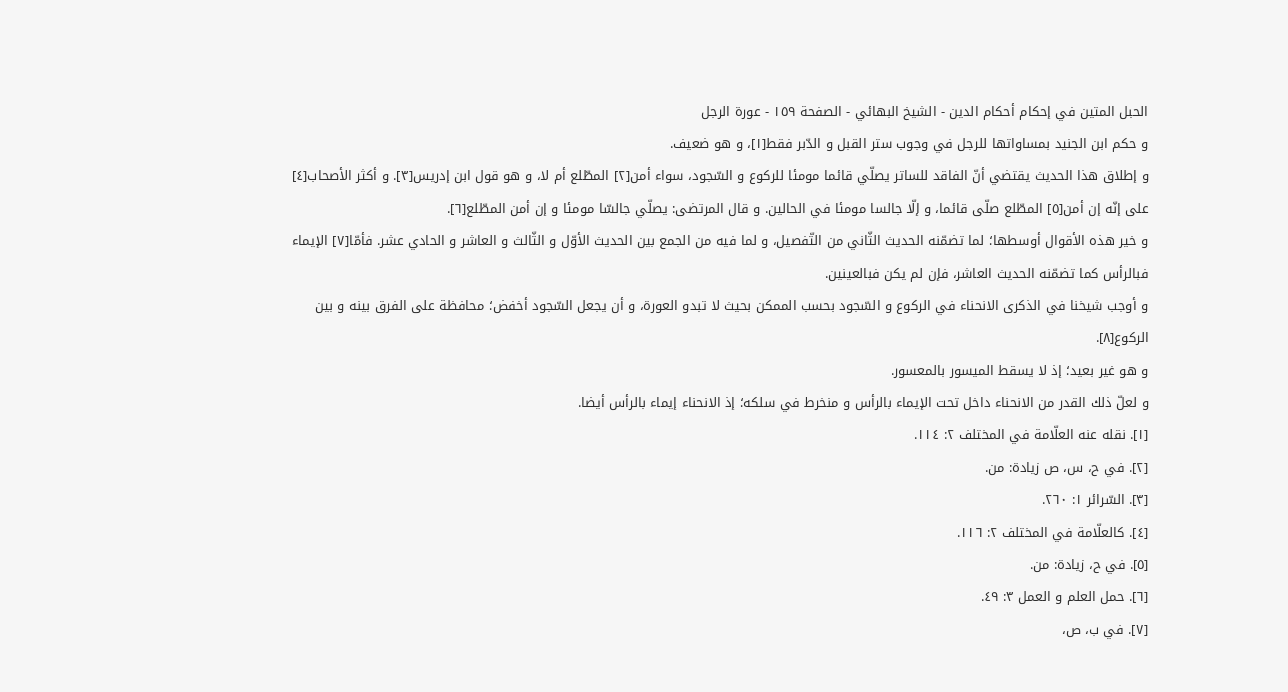الحبل المتين في إحكام أحكام الدين - الشیخ البهائي - الصفحة ١٥٩ - عورة الرجل
و حكم ابن الجنيد بمساواتها للرجل في وجوب ستر القبل و الدّبر فقط[١]، و هو ضعيف.
و إطلاق هذا الحديث يقتضي أنّ الفاقد للساتر يصلّي قائما مومئا للركوع و السّجود، سواء أمن[٢] المطّلع أم لا، و هو قول ابن إدريس[٣]. و أكثر الأصحاب[٤] على إنّه إن أمن[٥] المطّلع صلّى قائما، و إلّا جالسا مومئا في الحالين. و قال المرتضى: يصلّي جالسّا مومئا و إن أمن المطّلع[٦].
و خير هذه الأقوال أوسطها؛ لما تضمّنه الحديث الثّاني من التّفصيل، و لما فيه من الجمع بين الحديث الأوّل و الثّالث و العاشر و الحادي عشر. فأمّا[٧] الإيماء فبالرأس كما تضمّنه الحديث العاشر، فإن لم يكن فبالعينين.
و أوجب شيخنا في الذكرى الانحناء في الركوع و السّجود بحسب الممكن بحيث لا تبدو العورة، و أن يجعل السّجود أخفض؛ محافظة على الفرق بينه و بين الركوع[٨].
و هو غير بعيد؛ إذ لا يسقط الميسور بالمعسور.
و لعلّ ذلك القدر من الانحناء داخل تحت الإيماء بالرأس و منخرط في سلكه؛ إذ الانحناء إيماء بالرأس أيضا.
[١]. نقله عنه العلّامة في المختلف ٢: ١١٤.
[٢]. في ح، س، ص زيادة: من.
[٣]. السّرائر ١: ٢٦٠.
[٤]. كالعلّامة في المختلف ٢: ١١٦.
[٥]. في ح، زيادة: من.
[٦]. حمل العلم و العمل ٣: ٤٩.
[٧]. في ب، ص،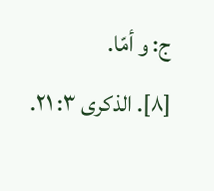ج: و أمّا.
[٨]. الذكرى ٣: ٢١.